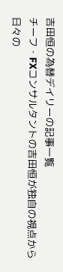吉田恒の為替デイリーの記事一覧
チーフ・FXコンサルタントの吉田恒が独自の視点から日々の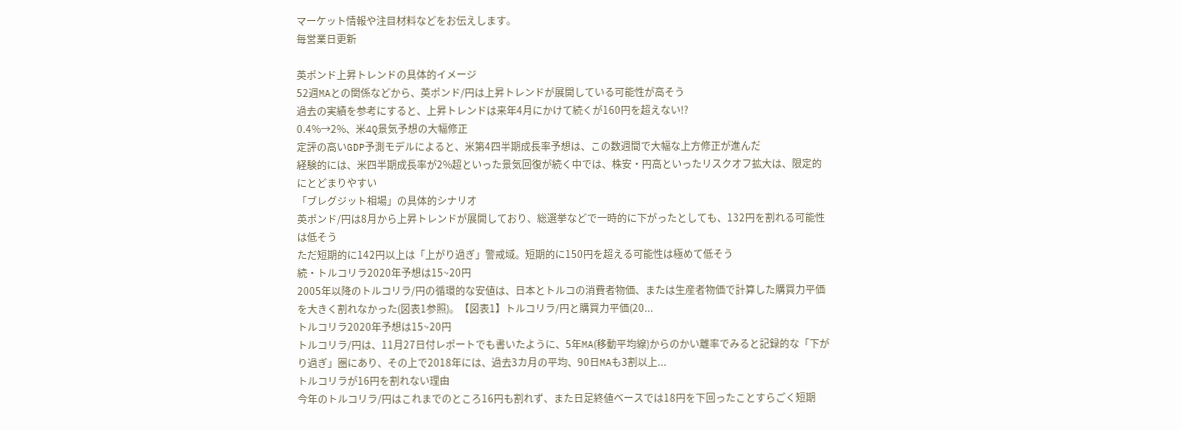マーケット情報や注目材料などをお伝えします。
毎営業日更新

英ポンド上昇トレンドの具体的イメージ
52週MAとの関係などから、英ポンド/円は上昇トレンドが展開している可能性が高そう
過去の実績を参考にすると、上昇トレンドは来年4月にかけて続くが160円を超えない!?
0.4%→2%、米4Q景気予想の大幅修正
定評の高いGDP予測モデルによると、米第4四半期成長率予想は、この数週間で大幅な上方修正が進んだ
経験的には、米四半期成長率が2%超といった景気回復が続く中では、株安・円高といったリスクオフ拡大は、限定的にとどまりやすい
「ブレグジット相場」の具体的シナリオ
英ポンド/円は8月から上昇トレンドが展開しており、総選挙などで一時的に下がったとしても、132円を割れる可能性は低そう
ただ短期的に142円以上は「上がり過ぎ」警戒域。短期的に150円を超える可能性は極めて低そう
続・トルコリラ2020年予想は15~20円
2005年以降のトルコリラ/円の循環的な安値は、日本とトルコの消費者物価、または生産者物価で計算した購買力平価を大きく割れなかった(図表1参照)。【図表1】トルコリラ/円と購買力平価(20...
トルコリラ2020年予想は15~20円
トルコリラ/円は、11月27日付レポートでも書いたように、5年MA(移動平均線)からのかい離率でみると記録的な「下がり過ぎ」圏にあり、その上で2018年には、過去3カ月の平均、90日MAも3割以上...
トルコリラが16円を割れない理由
今年のトルコリラ/円はこれまでのところ16円も割れず、また日足終値ベースでは18円を下回ったことすらごく短期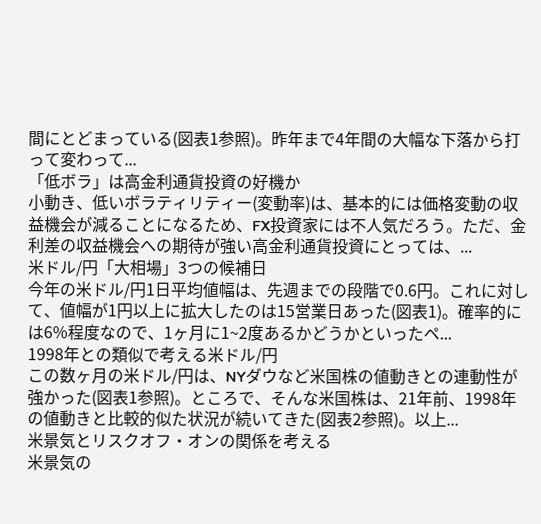間にとどまっている(図表1参照)。昨年まで4年間の大幅な下落から打って変わって...
「低ボラ」は高金利通貨投資の好機か
小動き、低いボラティリティー(変動率)は、基本的には価格変動の収益機会が減ることになるため、FX投資家には不人気だろう。ただ、金利差の収益機会への期待が強い高金利通貨投資にとっては、...
米ドル/円「大相場」3つの候補日
今年の米ドル/円1日平均値幅は、先週までの段階で0.6円。これに対して、値幅が1円以上に拡大したのは15営業日あった(図表1)。確率的には6%程度なので、1ヶ月に1~2度あるかどうかといったペ...
1998年との類似で考える米ドル/円
この数ヶ月の米ドル/円は、NYダウなど米国株の値動きとの連動性が強かった(図表1参照)。ところで、そんな米国株は、21年前、1998年の値動きと比較的似た状況が続いてきた(図表2参照)。以上...
米景気とリスクオフ・オンの関係を考える
米景気の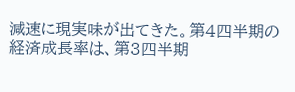減速に現実味が出てきた。第4四半期の経済成長率は、第3四半期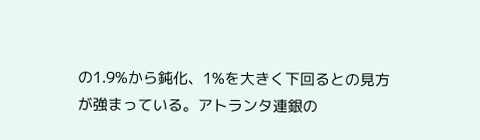の1.9%から鈍化、1%を大きく下回るとの見方が強まっている。アトランタ連銀の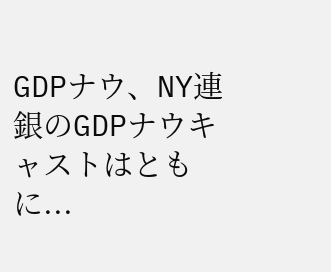GDPナウ、NY連銀のGDPナウキャストはともに...